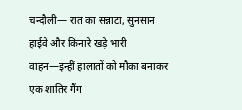चन्दौली— रात का सन्नाटा, सुनसान हाईवे और किनारे खड़े भारी वाहन—इन्हीं हालातों को मौका बनाकर एक शातिर गैंग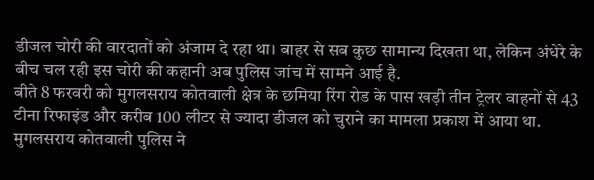डीजल चोरी की वारदातों को अंजाम दे रहा था। बाहर से सब कुछ सामान्य दिखता था, लेकिन अंधेरे के बीच चल रही इस चोरी की कहानी अब पुलिस जांच में सामने आई है.
बीते 8 फरवरी को मुगलसराय कोतवाली क्षेत्र के छमिया रिंग रोड के पास खड़ी तीन ट्रेलर वाहनों से 43 टीना रिफाइंड और करीब 100 लीटर से ज्यादा डीजल को चुराने का मामला प्रकाश में आया था. मुगलसराय कोतवाली पुलिस ने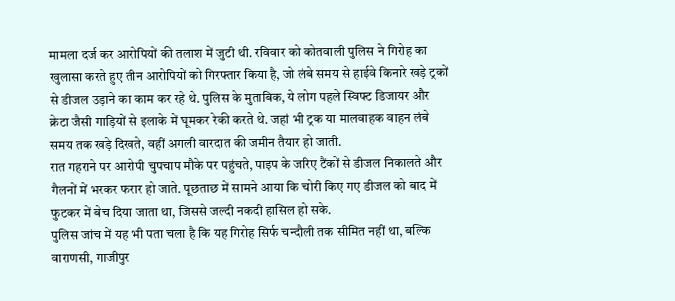मामला दर्ज कर आरोपियों की तलाश में जुटी थी. रविवार को कोतवाली पुलिस ने गिरोह का खुलासा करते हुए तीन आरोपियों को गिरफ्तार किया है, जो लंबे समय से हाईवे किनारे खड़े ट्रकों से डीजल उड़ाने का काम कर रहे थे. पुलिस के मुताबिक, ये लोग पहले स्विफ्ट डिजायर और क्रेटा जैसी गाड़ियों से इलाके में घूमकर रेकी करते थे. जहां भी ट्रक या मालवाहक वाहन लंबे समय तक खड़े दिखते, वहीं अगली वारदात की जमीन तैयार हो जाती.
रात गहराने पर आरोपी चुपचाप मौके पर पहुंचते, पाइप के जरिए टैंकों से डीजल निकालते और गैलनों में भरकर फरार हो जाते. पूछताछ में सामने आया कि चोरी किए गए डीजल को बाद में फुटकर में बेच दिया जाता था, जिससे जल्दी नकदी हासिल हो सके.
पुलिस जांच में यह भी पता चला है कि यह गिरोह सिर्फ चन्दौली तक सीमित नहीं था, बल्कि वाराणसी, गाजीपुर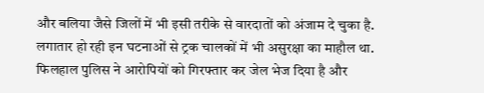और बलिया जैसे जिलों में भी इसी तरीके से वारदातों को अंजाम दे चुका है. लगातार हो रही इन घटनाओं से ट्रक चालकों में भी असुरक्षा का माहौल था.
फिलहाल पुलिस ने आरोपियों को गिरफ्तार कर जेल भेज दिया है और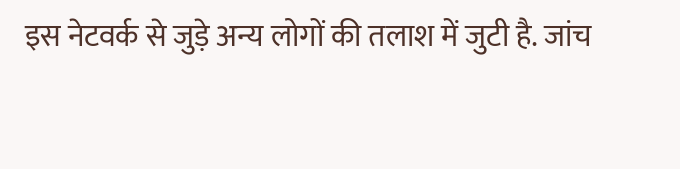इस नेटवर्क से जुड़े अन्य लोगों की तलाश में जुटी है. जांच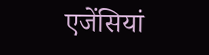एजेंसियां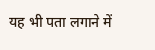यह भी पता लगाने में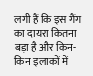लगी हैं कि इस गैंग का दायरा कितना बड़ा है और किन-किन इलाकों में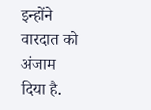इन्होंने वारदात को अंजाम दिया है.